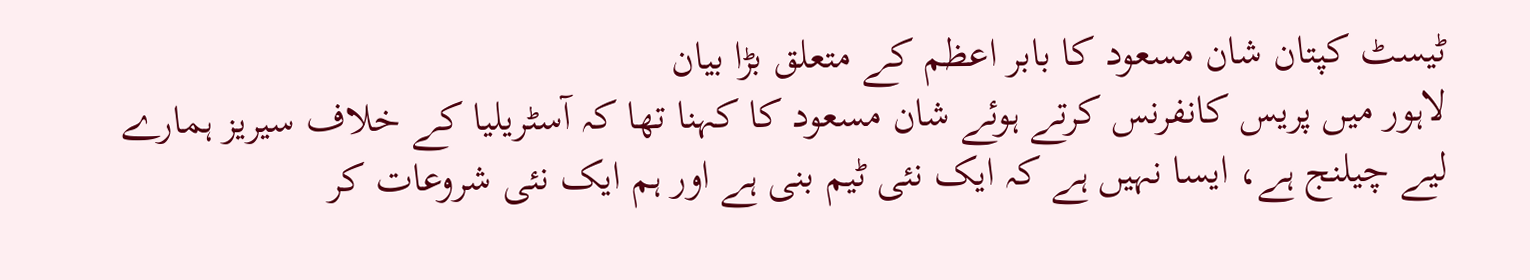ٹیسٹ کپتان شان مسعود کا بابر اعظم کے متعلق بڑا بیان
لاہور میں پریس کانفرنس کرتے ہوئے شان مسعود کا کہنا تھا کہ آسٹریلیا کے خلاف سیریز ہمارے لیے چیلنج ہے، ایسا نہیں ہے کہ ایک نئی ٹیم بنی ہے اور ہم ایک نئی شروعات کر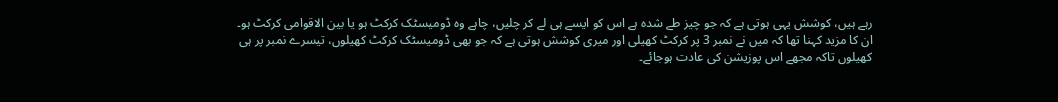رہے ہیں، کوشش یہی ہوتی ہے کہ جو چیز طے شدہ ہے اس کو ایسے ہی لے کر چلیں، چاہے وہ ڈومیسٹک کرکٹ ہو یا بین الاقوامی کرکٹ ہو۔
ان کا مزید کہنا تھا کہ میں نے نمبر 3 پر کرکٹ کھیلی اور میری کوشش ہوتی ہے کہ جو بھی ڈومیسٹک کرکٹ کھیلوں، تیسرے نمبر پر ہی کھیلوں تاکہ مجھے اس پوزیشن کی عادت ہوجائے۔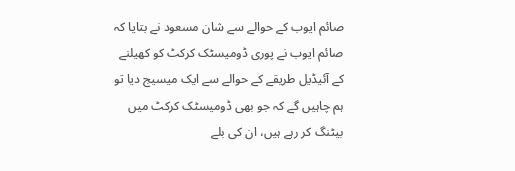صائم ایوب کے حوالے سے شان مسعود نے بتایا کہ صائم ایوب نے پوری ڈومیسٹک کرکٹ کو کھیلنے کے آئیڈیل طریقے کے حوالے سے ایک میسیج دیا تو ہم چاہیں گے کہ جو بھی ڈومیسٹک کرکٹ میں بیٹنگ کر رہے ہیں، ان کی بلے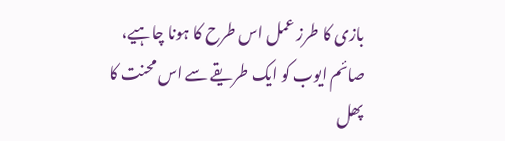بازی کا طرز عمل اس طرح کا ہونا چاہیے، صائم ایوب کو ایک طریقے سے اس محنت کا پھل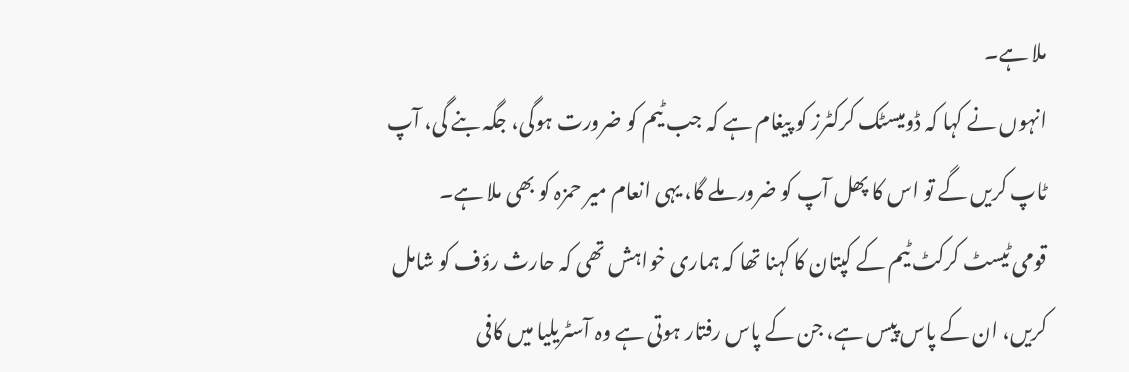ملا ہے۔
انہوں نے کہا کہ ڈومیسٹک کرکٹرز کو پیغام ہے کہ جب ٹیم کو ضرورت ہوگی، جگہ بنے گی، آپ ٹاپ کریں گے تو اس کا پھل آپ کو ضرور ملے گا، یہی انعام میر حمزہ کو بھی ملا ہے۔
قومی ٹیسٹ کرکٹ ٹیم کے کپتان کا کہنا تھا کہ ہماری خواہش تھی کہ حارث رؤف کو شامل کریں، ان کے پاس پیس ہے، جن کے پاس رفتار ہوتی ہے وہ آسٹریلیا میں کافی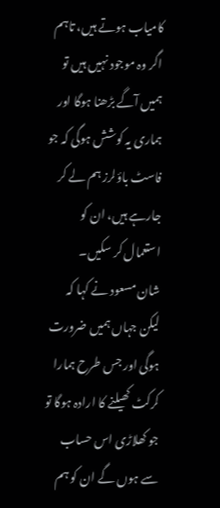کامیاب ہوتے ہیں، تاہم اگر وہ موجود نہیں ہیں تو ہمیں آگے بڑھنا ہوگا اور ہماری یہ کوشش ہوگی کہ جو فاسٹ باؤلرز ہم لے کر جارہے ہیں، ان کو استعمال کر سکیں۔
شان مسعود نے کہا کہ لیکن جہاں ہمیں ضرورت ہوگی اور جس طرح ہمارا کرکٹ کھیلنے کا ارادہ ہوگا تو جو کھلاڑی اس حساب سے ہوں گے ان کو ہم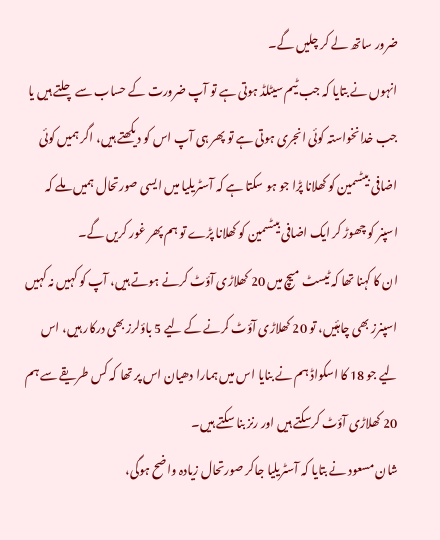ضرور ساتھ لے کر چلیں گے۔
انہوں نے بتایا کہ جب ٹیم سیٹلڈ ہوتی ہے تو آپ ضرورت کے حساب سے چلتے ہیں یا جب خدانخواستہ کوئی انجری ہوتی ہے تو پھر ہی آپ اس کو دیکھتے ہیں، اگر ہمیں کوئی اضافی بیٹسمین کو کھلانا پڑا جو ہو سکتا ہے کہ آسٹریلیا میں ایسی صورتحال ہمیں ملے کہ اسپنر کو چھوڑ کر ایک اضافی بیٹسمین کو کھلانا پڑے تو ہم پھر غور کریں گے۔
ان کا کہنا تھا کہ ٹیسٹ میچ میں 20 کھلاڑی آؤٹ کرنے ہوتے ہیں، آپ کو کہیں نہ کہیں اسپنرز بھی چاہئیں، تو 20 کھلاڑی آؤٹ کرنے کے لیے 5 باؤلرز بھی درکار ہیں، اس لیے جو 18 کا اسکواڈ ہم نے بنایا اس میں ہمارا دھیان اس پر تھا کہ کس طریقے سے ہم 20 کھلاڑی آؤٹ کرسکتے ہیں اور رنز بنا سکتے ہیں۔
شان مسعود نے بتایا کہ آسٹریلیا جاکر صورتحال زیادہ واضح ہوگی،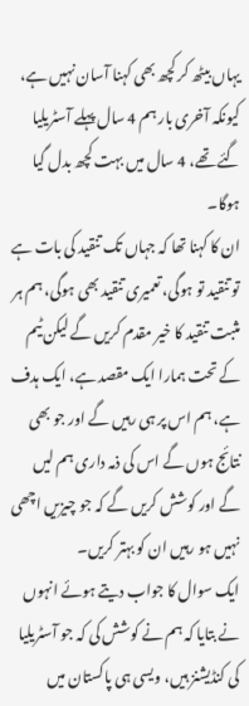یہاں بیٹھ کر کچھ بھی کہنا آسان نہیں ہے، کیونکہ آخری بار ہم 4 سال پہلے آسٹریلیا گئے تھے، 4 سال میں بہت کچھ بدل گیا ہوگا۔
ان کا کہنا تھا کہ جہاں تک تنقید کی بات ہے تو تنقید تو ہوگی، تعمیری تنقید بھی ہوگی، ہم ہر مثبت تنقید کا خیر مقدم کریں گے لیکن ٹیم کے تحت ہمارا ایک مقصد ہے، ایک ہدف ہے، ہم اس پر ہی رہیں گے اور جو بھی نتائج ہوں گے اس کی ذمہ داری ہم لیں گے اور کوشش کریں گے کہ جو چیزیں اچھی نہیں ہو رہیں ان کو بہتر کریں۔
ایک سوال کا جواب دیتے ہوئے انہوں نے بتایا کہ ہم نے کوشش کی کہ جو آسٹریلیا کی کنڈیشنز ہیں، ویسی ہی پاکستان میں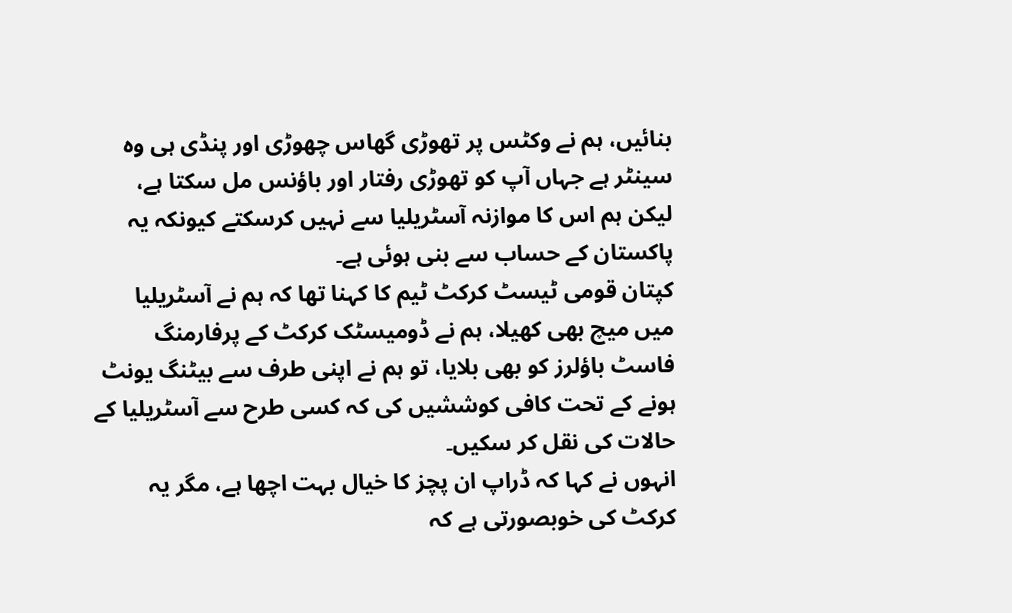بنائیں، ہم نے وکٹس پر تھوڑی گھاس چھوڑی اور پنڈی ہی وہ سینٹر ہے جہاں آپ کو تھوڑی رفتار اور باؤنس مل سکتا ہے، لیکن ہم اس کا موازنہ آسٹریلیا سے نہیں کرسکتے کیونکہ یہ پاکستان کے حساب سے بنی ہوئی ہے۔
کپتان قومی ٹیسٹ کرکٹ ٹیم کا کہنا تھا کہ ہم نے آسٹریلیا میں میچ بھی کھیلا، ہم نے ڈومیسٹک کرکٹ کے پرفارمنگ فاسٹ باؤلرز کو بھی بلایا، تو ہم نے اپنی طرف سے بیٹنگ یونٹ ہونے کے تحت کافی کوششیں کی کہ کسی طرح سے آسٹریلیا کے حالات کی نقل کر سکیں۔
انہوں نے کہا کہ ڈراپ ان پچز کا خیال بہت اچھا ہے، مگر یہ کرکٹ کی خوبصورتی ہے کہ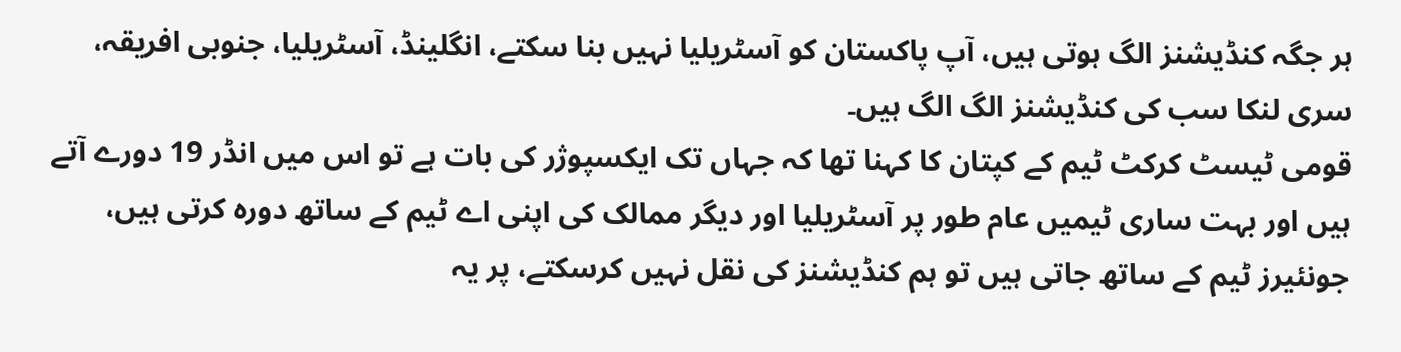ہر جگہ کنڈیشنز الگ ہوتی ہیں، آپ پاکستان کو آسٹریلیا نہیں بنا سکتے، انگلینڈ، آسٹریلیا، جنوبی افریقہ، سری لنکا سب کی کنڈیشنز الگ الگ ہیں۔
قومی ٹیسٹ کرکٹ ٹیم کے کپتان کا کہنا تھا کہ جہاں تک ایکسپوژر کی بات ہے تو اس میں انڈر 19 دورے آتے ہیں اور بہت ساری ٹیمیں عام طور پر آسٹریلیا اور دیگر ممالک کی اپنی اے ٹیم کے ساتھ دورہ کرتی ہیں، جونئیرز ٹیم کے ساتھ جاتی ہیں تو ہم کنڈیشنز کی نقل نہیں کرسکتے، پر یہ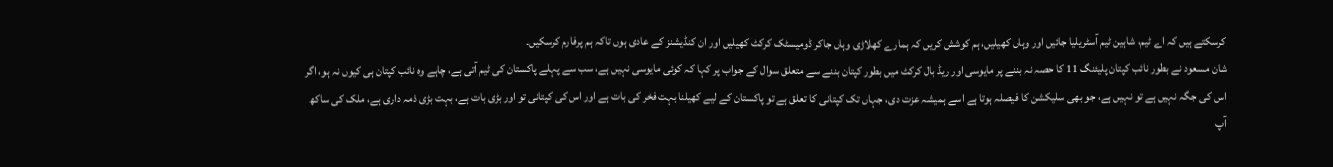کرسکتے ہیں کہ اے ٹیم، شاہین ٹیم آسٹریلیا جائیں اور وہاں کھیلیں، ہم کوشش کریں کہ ہمارے کھلاڑی وہاں جاکر ڈومیسٹک کرکٹ کھیلیں اور ان کنڈیشنز کے عادی ہوں تاکہ ہم پرفارم کرسکیں۔
شان مسعود نے بطور نائب کپتان پلیئنگ 11 کا حصہ نہ بننے پر مایوسی اور ریڈ بال کرکٹ میں بطور کپتان بننے سے متعلق سوال کے جواب پر کہا کہ کوئی مایوسی نہیں ہے، سب سے پہلے پاکستان کی ٹیم آتی ہے، چاہے وہ نائب کپتان ہی کیوں نہ ہو، اگر اس کی جگہ نہیں ہے تو نہیں ہے، جو بھی سلیکشن کا فیصلہ ہوتا ہے اسے ہمیشہ عزت دی، جہاں تک کپتانی کا تعلق ہے تو پاکستان کے لیے کھیلنا بہت فخر کی بات ہے اور اس کی کپتانی تو اور بڑی بات ہے، بہت بڑی ذمہ داری ہے، ملک کی ساکھ آپ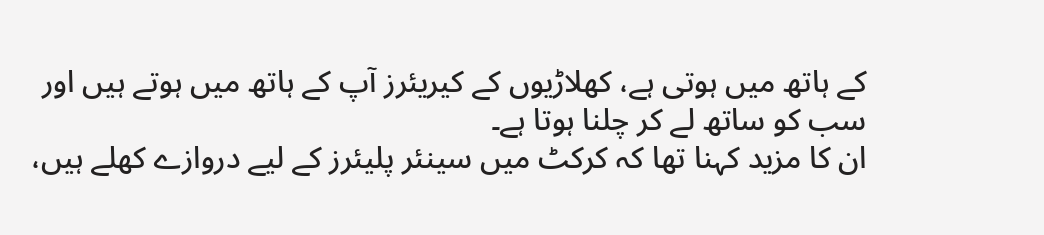کے ہاتھ میں ہوتی ہے، کھلاڑیوں کے کیریئرز آپ کے ہاتھ میں ہوتے ہیں اور سب کو ساتھ لے کر چلنا ہوتا ہے۔
ان کا مزید کہنا تھا کہ کرکٹ میں سینئر پلیئرز کے لیے دروازے کھلے ہیں،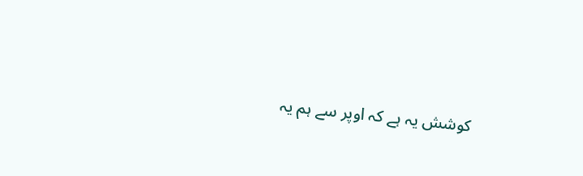کوشش یہ ہے کہ اوپر سے ہم یہ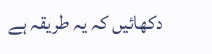دکھائیں کہ یہ طریقہ ہے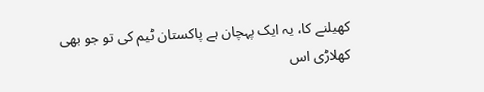کھیلنے کا، یہ ایک پہچان ہے پاکستان ٹیم کی تو جو بھی کھلاڑی اس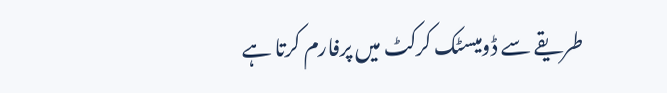طریقے سے ڈومیسٹک کرکٹ میں پرفارم کرتا ہے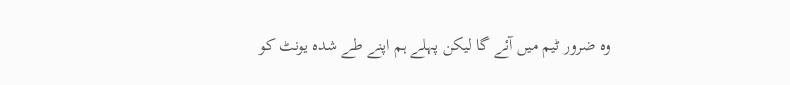وہ ضرور ٹیم میں آئے گا لیکن پہلے ہم اپنے طے شدہ یونٹ کو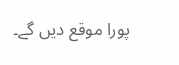پورا موقع دیں گے۔